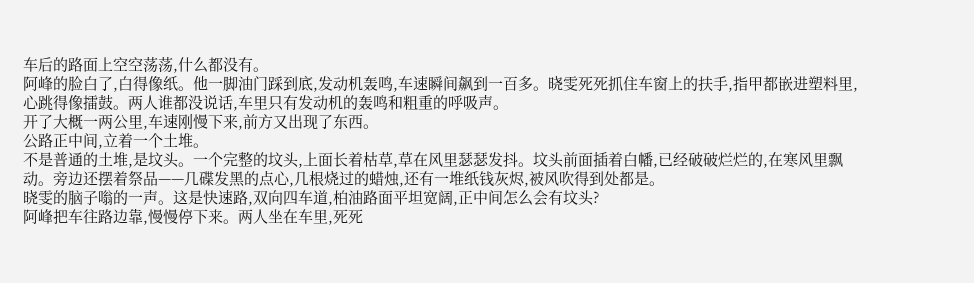车后的路面上空空荡荡,什么都没有。
阿峰的脸白了,白得像纸。他一脚油门踩到底,发动机轰鸣,车速瞬间飙到一百多。晓雯死死抓住车窗上的扶手,指甲都嵌进塑料里,心跳得像擂鼓。两人谁都没说话,车里只有发动机的轰鸣和粗重的呼吸声。
开了大概一两公里,车速刚慢下来,前方又出现了东西。
公路正中间,立着一个土堆。
不是普通的土堆,是坟头。一个完整的坟头,上面长着枯草,草在风里瑟瑟发抖。坟头前面插着白幡,已经破破烂烂的,在寒风里飘动。旁边还摆着祭品——几碟发黑的点心,几根烧过的蜡烛,还有一堆纸钱灰烬,被风吹得到处都是。
晓雯的脑子嗡的一声。这是快速路,双向四车道,柏油路面平坦宽阔,正中间怎么会有坟头?
阿峰把车往路边靠,慢慢停下来。两人坐在车里,死死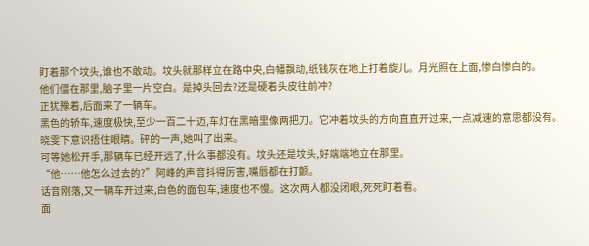盯着那个坟头,谁也不敢动。坟头就那样立在路中央,白幡飘动,纸钱灰在地上打着旋儿。月光照在上面,惨白惨白的。
他们僵在那里,脑子里一片空白。是掉头回去?还是硬着头皮往前冲?
正犹豫着,后面来了一辆车。
黑色的轿车,速度极快,至少一百二十迈,车灯在黑暗里像两把刀。它冲着坟头的方向直直开过来,一点减速的意思都没有。
晓雯下意识捂住眼睛。砰的一声,她叫了出来。
可等她松开手,那辆车已经开远了,什么事都没有。坟头还是坟头,好端端地立在那里。
“他……他怎么过去的?”阿峰的声音抖得厉害,嘴唇都在打颤。
话音刚落,又一辆车开过来,白色的面包车,速度也不慢。这次两人都没闭眼,死死盯着看。
面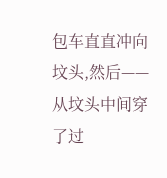包车直直冲向坟头,然后——从坟头中间穿了过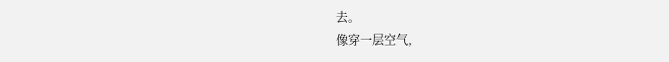去。
像穿一层空气,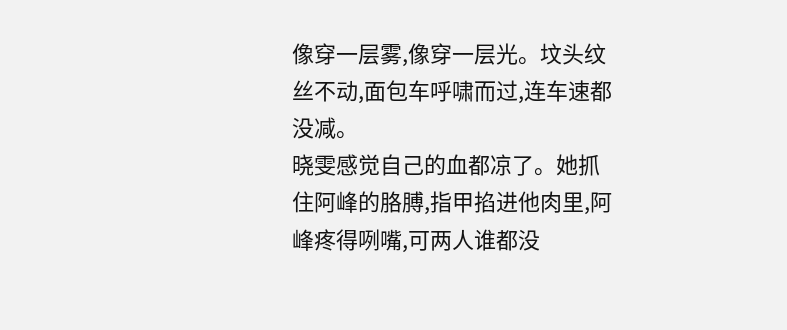像穿一层雾,像穿一层光。坟头纹丝不动,面包车呼啸而过,连车速都没减。
晓雯感觉自己的血都凉了。她抓住阿峰的胳膊,指甲掐进他肉里,阿峰疼得咧嘴,可两人谁都没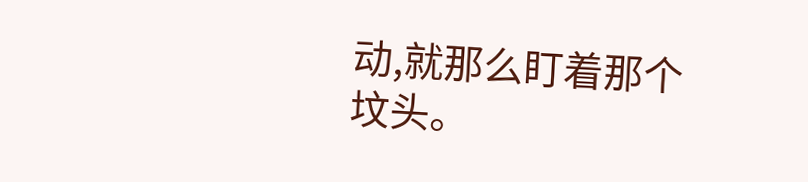动,就那么盯着那个坟头。